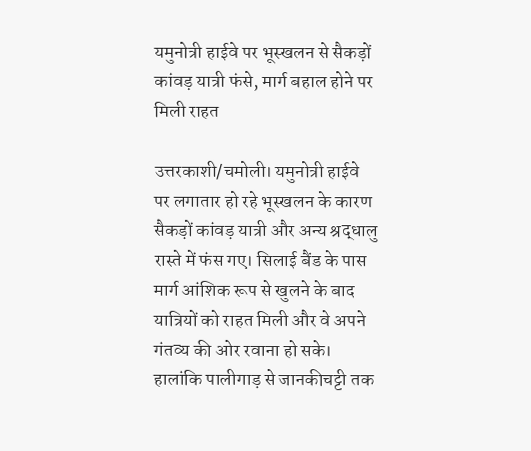यमुनोत्री हाईवे पर भूस्खलन से सैकड़ों कांवड़ यात्री फंसे, मार्ग बहाल होने पर मिली राहत

उत्तरकाशी/चमोली। यमुनोत्री हाईवे पर लगातार हो रहे भूस्खलन के कारण सैकड़ों कांवड़ यात्री और अन्य श्रद्धालु रास्ते में फंस गए। सिलाई बैंड के पास मार्ग आंशिक रूप से खुलने के बाद यात्रियों को राहत मिली और वे अपने गंतव्य की ओर रवाना हो सके। हालांकि पालीगाड़ से जानकीचट्टी तक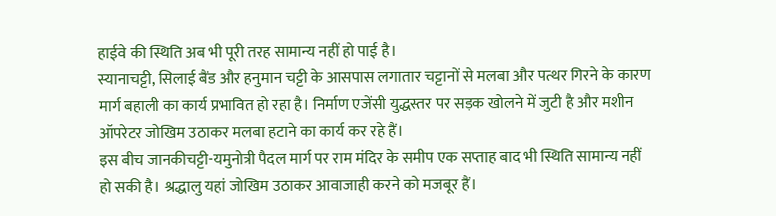हाईवे की स्थिति अब भी पूरी तरह सामान्य नहीं हो पाई है।
स्यानाचट्टी, सिलाई बैंड और हनुमान चट्टी के आसपास लगातार चट्टानों से मलबा और पत्थर गिरने के कारण मार्ग बहाली का कार्य प्रभावित हो रहा है। निर्माण एजेंसी युद्धस्तर पर सड़क खोलने में जुटी है और मशीन ऑपरेटर जोखिम उठाकर मलबा हटाने का कार्य कर रहे हैं।
इस बीच जानकीचट्टी-यमुनोत्री पैदल मार्ग पर राम मंदिर के समीप एक सप्ताह बाद भी स्थिति सामान्य नहीं हो सकी है। श्रद्धालु यहां जोखिम उठाकर आवाजाही करने को मजबूर हैं।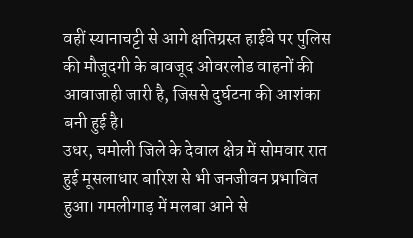वहीं स्यानाचट्टी से आगे क्षतिग्रस्त हाईवे पर पुलिस की मौजूदगी के बावजूद ओवरलोड वाहनों की आवाजाही जारी है, जिससे दुर्घटना की आशंका बनी हुई है।
उधर, चमोली जिले के देवाल क्षेत्र में सोमवार रात हुई मूसलाधार बारिश से भी जनजीवन प्रभावित हुआ। गमलीगाड़ में मलबा आने से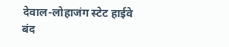देवाल-लोहाजंग स्टेट हाईवे बंद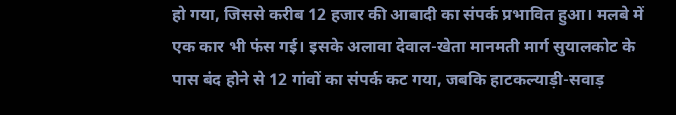हो गया, जिससे करीब 12 हजार की आबादी का संपर्क प्रभावित हुआ। मलबे में एक कार भी फंस गई। इसके अलावा देवाल-खेता मानमती मार्ग सुयालकोट के पास बंद होने से 12 गांवों का संपर्क कट गया, जबकि हाटकल्याड़ी-सवाड़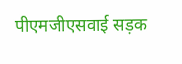पीएमजीएसवाई सड़क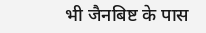भी जैनबिष्ट के पास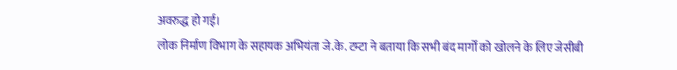अवरुद्ध हो गई।
लोक निर्माण विभाग के सहायक अभियंता जे.के. टम्टा ने बताया कि सभी बंद मार्गों को खोलने के लिए जेसीबी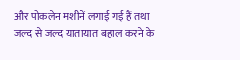और पोकलेन मशीनें लगाई गई हैं तथा जल्द से जल्द यातायात बहाल करने के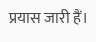प्रयास जारी हैं।